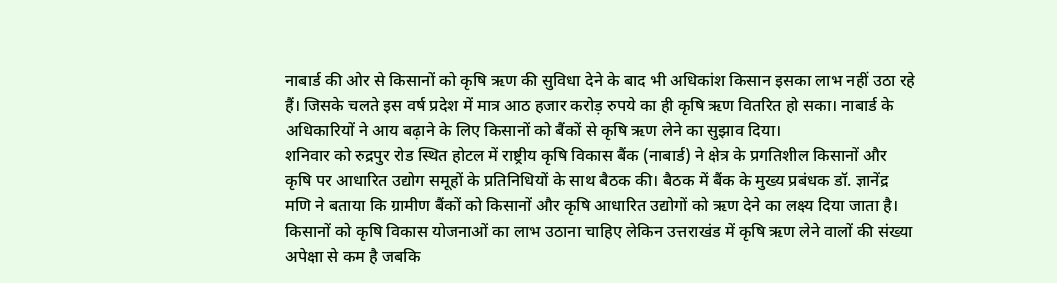नाबार्ड की ओर से किसानों को कृषि ऋण की सुविधा देने के बाद भी अधिकांश किसान इसका लाभ नहीं उठा रहे हैं। जिसके चलते इस वर्ष प्रदेश में मात्र आठ हजार करोड़ रुपये का ही कृषि ऋण वितरित हो सका। नाबार्ड के अधिकारियों ने आय बढ़ाने के लिए किसानों को बैंकों से कृषि ऋण लेने का सुझाव दिया।
शनिवार को रुद्रपुर रोड स्थित होटल में राष्ट्रीय कृषि विकास बैंक (नाबार्ड) ने क्षेत्र के प्रगतिशील किसानों और कृषि पर आधारित उद्योग समूहों के प्रतिनिधियों के साथ बैठक की। बैठक में बैंक के मुख्य प्रबंधक डॉ. ज्ञानेंद्र मणि ने बताया कि ग्रामीण बैंकों को किसानों और कृषि आधारित उद्योगों को ऋण देने का लक्ष्य दिया जाता है। किसानों को कृषि विकास योजनाओं का लाभ उठाना चाहिए लेकिन उत्तराखंड में कृषि ऋण लेने वालों की संख्या अपेक्षा से कम है जबकि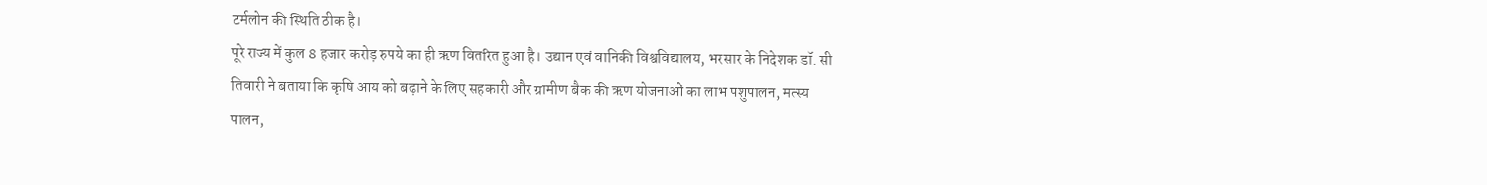टर्मलोन की स्थिति ठीक है।
पूरे राज्य में कुल 8 हजार करोड़ रुपये का ही ऋण वितरित हुआ है। उद्यान एवं वानिकी विश्वविद्यालय, भरसार के निदेशक डॉ. सी तिवारी ने बताया कि कृषि आय को बढ़ाने के लिए सहकारी और ग्रामीण बैक की ऋण योजनाओं का लाभ पशुपालन, मत्स्य पालन,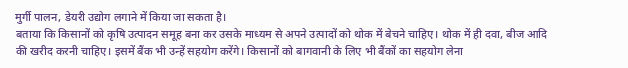मुर्गी पालन, डेयरी उद्योग लगाने में किया जा सकता है।
बताया कि किसानों को कृषि उत्पादन समूह बना कर उसके माध्यम से अपने उत्पादों को थोक में बेचने चाहिए। थोक में ही दवा, बीज आदि की खरीद करनी चाहिए। इसमें बैंक भी उन्हें सहयोग करेंगे। किसानों को बागवानी के लिए भी बैंकों का सहयोग लेना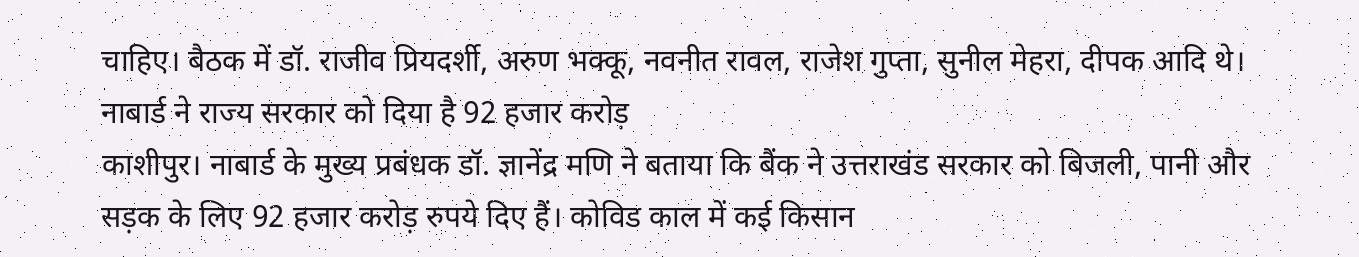चाहिए। बैठक में डॉ. राजीव प्रियदर्शी, अरुण भक्कू, नवनीत रावल, राजेश गुप्ता, सुनील मेहरा, दीपक आदि थे।
नाबार्ड ने राज्य सरकार को दिया है 92 हजार करोड़
काशीपुर। नाबार्ड के मुख्य प्रबंधक डॉ. ज्ञानेंद्र मणि ने बताया कि बैंक ने उत्तराखंड सरकार को बिजली, पानी और सड़क के लिए 92 हजार करोड़ रुपये दिए हैं। कोविड काल में कई किसान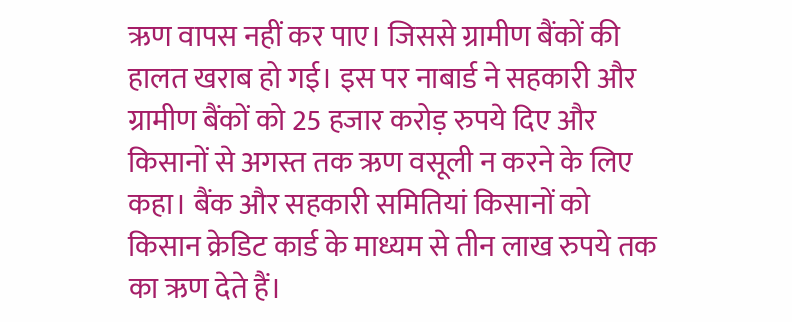ऋण वापस नहीं कर पाए। जिससे ग्रामीण बैंकों की हालत खराब हो गई। इस पर नाबार्ड ने सहकारी और ग्रामीण बैंकों को 25 हजार करोड़ रुपये दिए और किसानों से अगस्त तक ऋण वसूली न करने के लिए कहा। बैंक और सहकारी समितियां किसानों को किसान क्रेडिट कार्ड के माध्यम से तीन लाख रुपये तक का ऋण देते हैं।